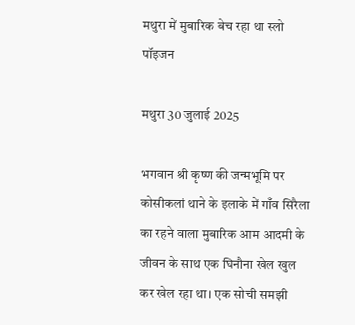मथुरा में मुबारिक बेच रहा था स्लो पॉइजन

मथुरा 30 जुलाई 2025

भगवान श्री कृष्ण की जन्मभूमि पर कोसीकलां थाने के इलाके में गाँव सिरैला का रहने वाला मुबारिक आम आदमी के जीवन के साथ एक घिनौना खेल खुल कर खेल रहा था। एक सोची समझी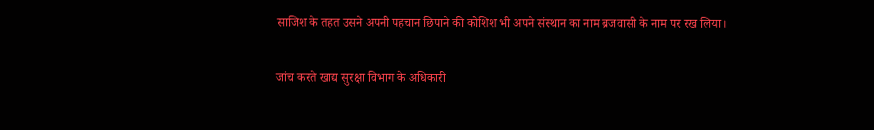साजिश के तहत उसने अपनी पहचान छिपाने की कोशिश भी अपने संस्थान का नाम ब्रजवासी के नाम पर रख लिया।

जांच करते खाद्य सुरक्षा विभाग के अधिकारी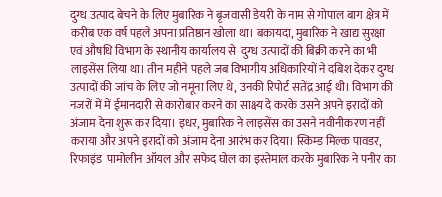दुग्ध उत्पाद बेचने के लिए मुबारिक ने बृजवासी डेयरी के नाम से गोपाल बाग क्षेत्र में करीब एक वर्ष पहले अपना प्रतिष्ठान खोला था। बकायदा, मुबारिक ने खाद्य सुरक्षा एवं औषधि विभाग के स्थानीय कार्यालय से  दुग्ध उत्पादों की बिक्री करने का भी लाइसेंस लिया था। तीन महीने पहले जब विभागीय अधिकारियों ने दबिश देकर दुग्ध उत्पादों की जांच के लिए जो नमूना लिए थे, उनकी रिपोर्ट सतेंद्र आई थी। विभाग की नजरों में में ईमानदारी से कारोबार करने का साक्ष्य दे करके उसने अपने इरादों को अंजाम देना शुरू कर दिया। इधर, मुबारिक ने लाइसेंस का उसने नवीनीकरण नहीं कराया और अपने इरादों को अंजाम देना आरंभ कर दिया। स्किम्ड मिल्क पावडर, रिफाइंड  पामोलीन ऑयल और सफेद घोल का इस्तेमाल करके मुबारिक ने पनीर का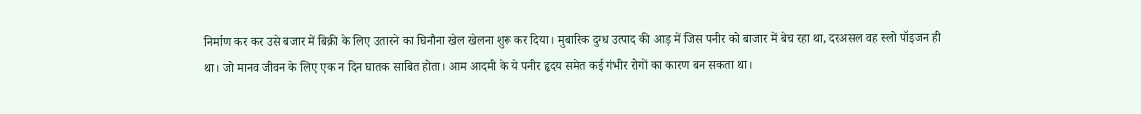निर्माण कर कर उसे बजार में बिक्री के लिए उतारने का घिनौना खेल खेलना शुरू कर दिया। मुबारिक दुग्ध उत्पाद की आड़ में जिस पनीर को बाजार में बेच रहा था, दरअसल वह स्लो पॉइजन ही था। जो मानव जीवन के लिए एक न दिन घातक साबित होता। आम आदमी के ये पनीर हृदय समेत कई गंभीर रोगों का कारण बन सकता था।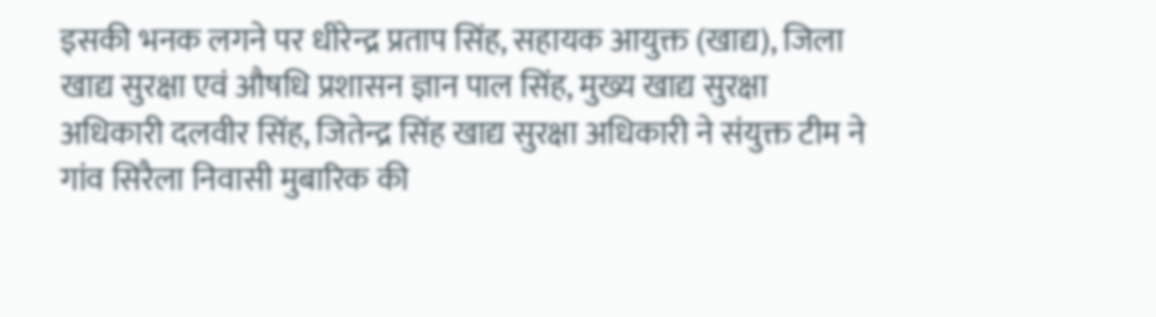इसकी भनक लगने पर धीरेन्द्र प्रताप सिंह, सहायक आयुक्त (खाद्य), जिला खाद्य सुरक्षा एवं औषधि प्रशासन ज्ञान पाल सिंह, मुख्य खाद्य सुरक्षा अधिकारी दलवीर सिंह, जितेन्द्र सिंह खाद्य सुरक्षा अधिकारी ने संयुक्त टीम ने गांव सिरैला निवासी मुबारिक की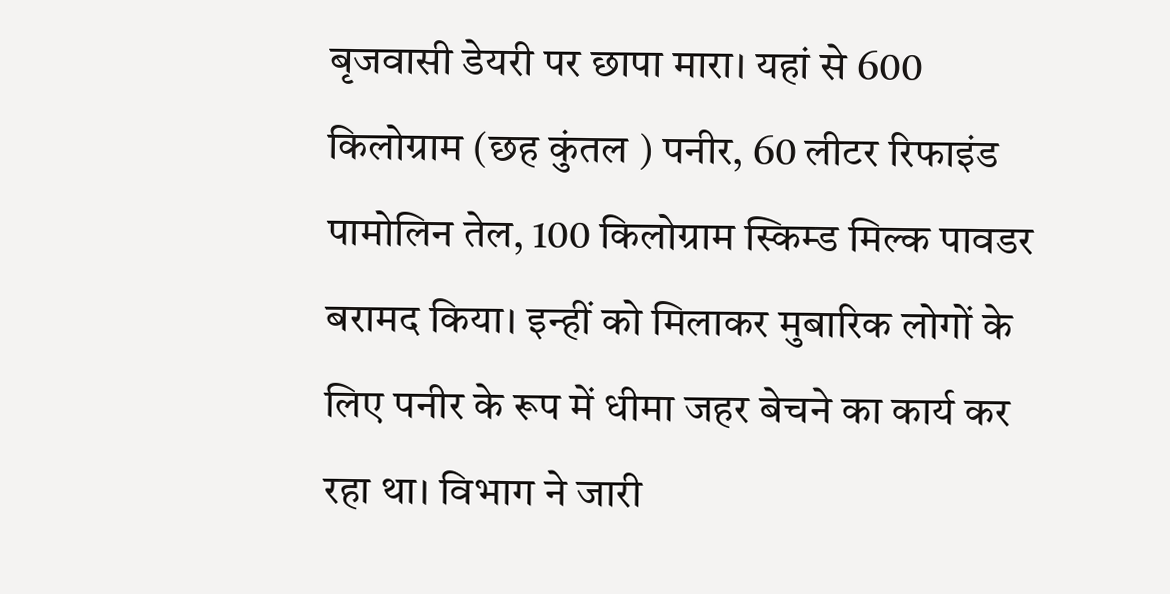बृजवासी डेयरी पर छापा मारा। यहां से 600 किलोग्राम (छह कुंतल ) पनीर, 60 लीटर रिफाइंड पामोलिन तेल, 100 किलोग्राम स्किम्ड मिल्क पावडर बरामद किया। इन्हीं को मिलाकर मुबारिक लोगों के लिए पनीर के रूप में धीमा जहर बेचने का कार्य कर रहा था। विभाग ने जारी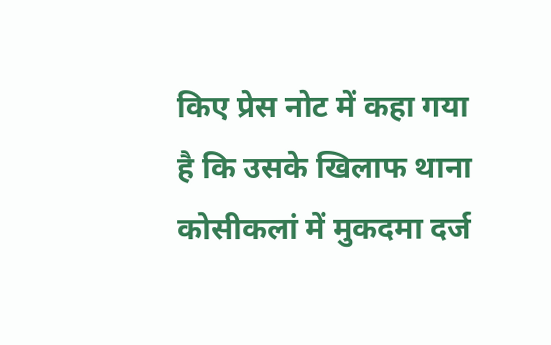किए प्रेस नोट में कहा गया है कि उसके खिलाफ थाना कोसीकलां में मुकदमा दर्ज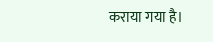कराया गया है।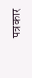पत्रकार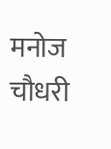मनोज चौधरी